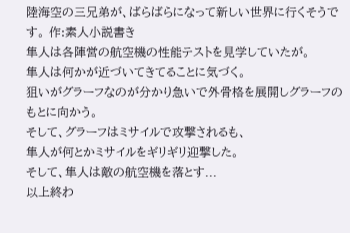陸海空の三兄弟が、ばらばらになって新しい世界に行くそうです。 作:素人小説書き
隼人は各陣営の航空機の性能テストを見学していたが。
隼人は何かが近づいてきてることに気づく。
狙いがグラーフなのが分かり急いで外骨格を展開しグラーフのもとに向かう。
そして、グラーフはミサイルで攻撃されるも、
隼人が何とかミサイルをギリギリ迎撃した。
そして、隼人は敵の航空機を落とす...
以上終わ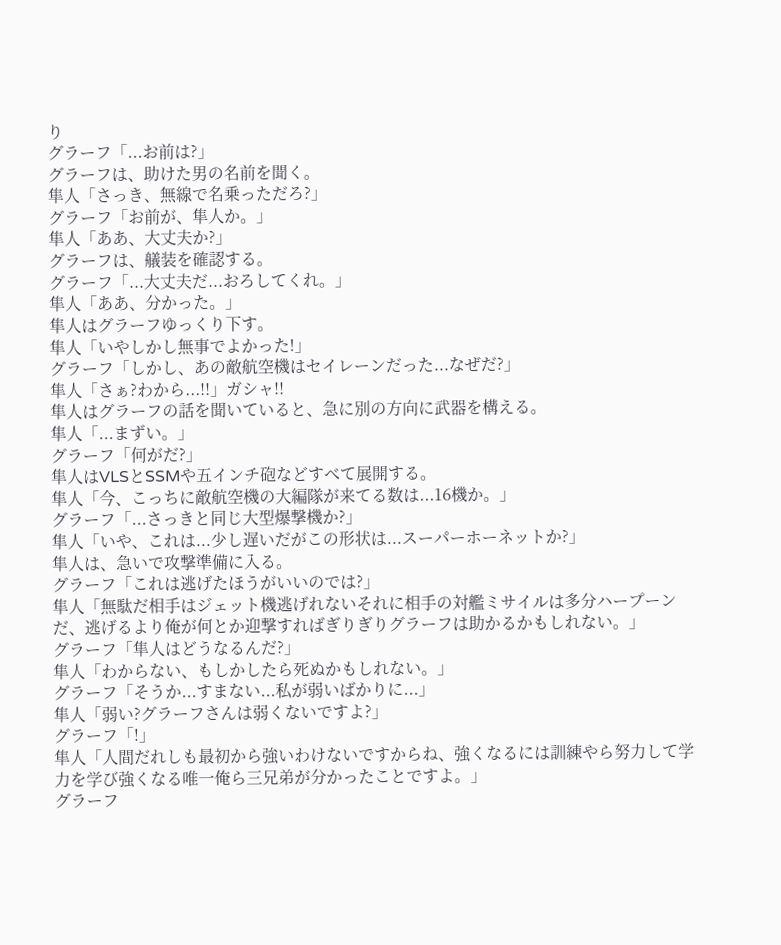り
グラーフ「...お前は?」
グラーフは、助けた男の名前を聞く。
隼人「さっき、無線で名乗っただろ?」
グラーフ「お前が、隼人か。」
隼人「ああ、大丈夫か?」
グラーフは、艤装を確認する。
グラーフ「...大丈夫だ...おろしてくれ。」
隼人「ああ、分かった。」
隼人はグラーフゆっくり下す。
隼人「いやしかし無事でよかった!」
グラーフ「しかし、あの敵航空機はセイレーンだった...なぜだ?」
隼人「さぁ?わから...!!」ガシャ!!
隼人はグラーフの話を聞いていると、急に別の方向に武器を構える。
隼人「...まずい。」
グラーフ「何がだ?」
隼人はVLSとSSMや五インチ砲などすべて展開する。
隼人「今、こっちに敵航空機の大編隊が来てる数は...16機か。」
グラーフ「...さっきと同じ大型爆撃機か?」
隼人「いや、これは...少し遅いだがこの形状は...スーパーホーネットか?」
隼人は、急いで攻撃準備に入る。
グラーフ「これは逃げたほうがいいのでは?」
隼人「無駄だ相手はジェット機逃げれないそれに相手の対艦ミサイルは多分ハープーンだ、逃げるより俺が何とか迎撃すればぎりぎりグラーフは助かるかもしれない。」
グラーフ「隼人はどうなるんだ?」
隼人「わからない、もしかしたら死ぬかもしれない。」
グラーフ「そうか...すまない...私が弱いばかりに...」
隼人「弱い?グラーフさんは弱くないですよ?」
グラーフ「!」
隼人「人間だれしも最初から強いわけないですからね、強くなるには訓練やら努力して学力を学び強くなる唯一俺ら三兄弟が分かったことですよ。」
グラーフ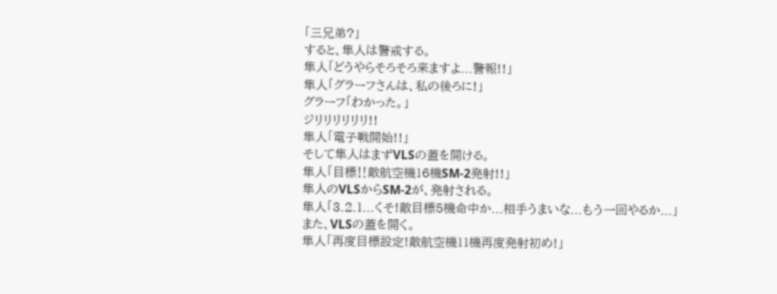「三兄弟?」
すると、隼人は警戒する。
隼人「どうやらそろそろ来ますよ...警報!!」
隼人「グラーフさんは、私の後ろに!」
グラーフ「わかった。」
ジリリリリリリ!!
隼人「電子戦開始!!」
そして隼人はまずVLSの蓋を開ける。
隼人「目標‼敵航空機16機SM-2発射!!」
隼人のVLSからSM-2が、発射される。
隼人「3.2.1...くそ!敵目標5機命中か...相手うまいな...もう一回やるか...」
また、VLSの蓋を開く。
隼人「再度目標設定!敵航空機11機再度発射初め!」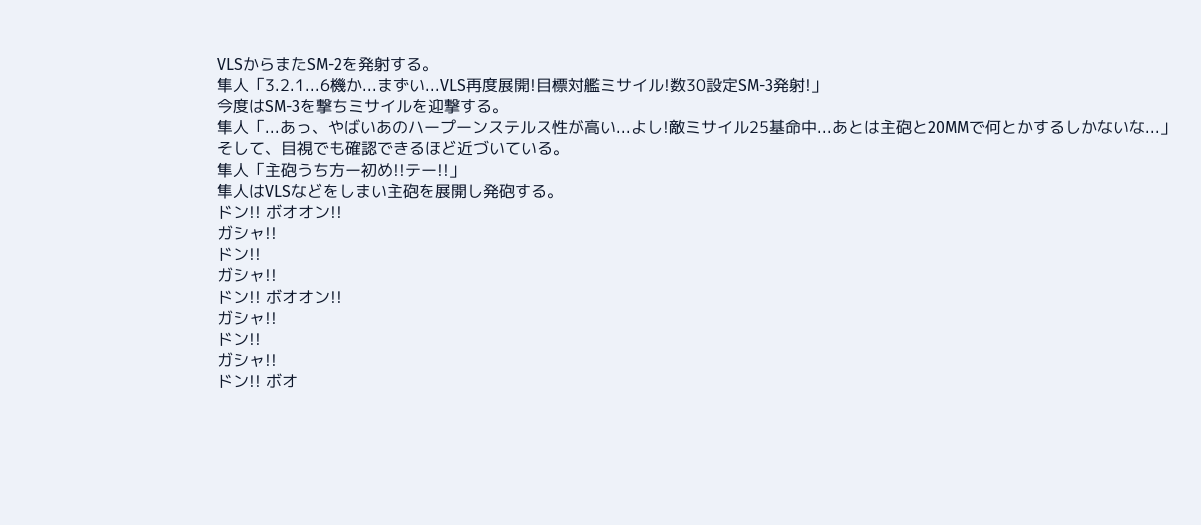VLSからまたSM-2を発射する。
隼人「3.2.1...6機か...まずい...VLS再度展開!目標対艦ミサイル!数30設定SM-3発射!」
今度はSM-3を撃ちミサイルを迎撃する。
隼人「...あっ、やばいあのハープーンステルス性が高い...よし!敵ミサイル25基命中...あとは主砲と20MMで何とかするしかないな...」
そして、目視でも確認できるほど近づいている。
隼人「主砲うち方ー初め!!テー!!」
隼人はVLSなどをしまい主砲を展開し発砲する。
ドン!! ボオオン!!
ガシャ!!
ドン!!
ガシャ!!
ドン!! ボオオン!!
ガシャ!!
ドン!!
ガシャ!!
ドン!! ボオ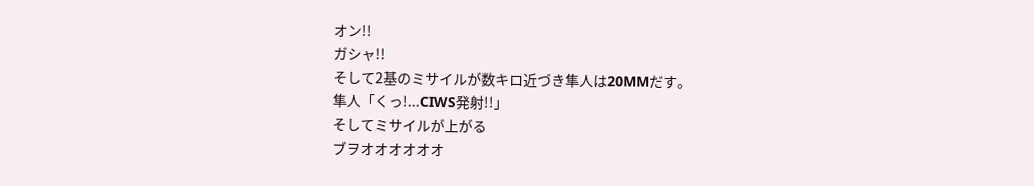オン!!
ガシャ!!
そして2基のミサイルが数キロ近づき隼人は20MMだす。
隼人「くっ!...CIWS発射!!」
そしてミサイルが上がる
ブヲオオオオオオ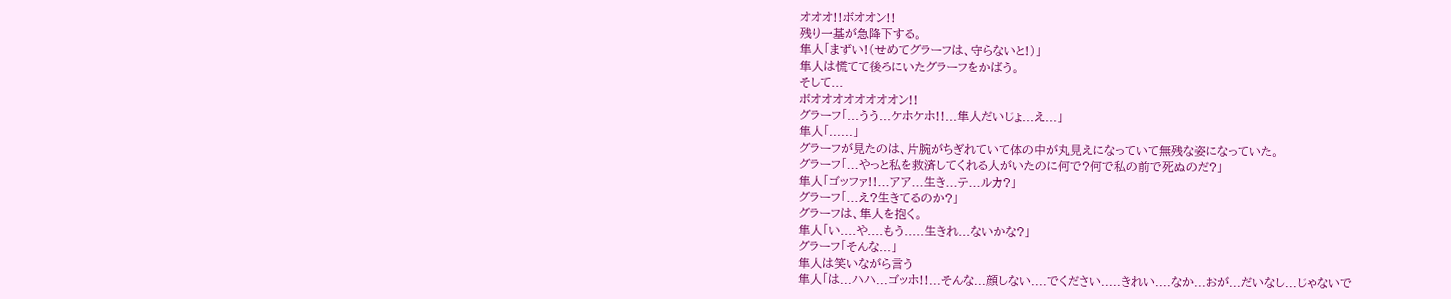オオオ!!ボオオン!!
残り一基が急降下する。
隼人「まずい!(せめてグラーフは、守らないと!)」
隼人は慌てて後ろにいたグラーフをかばう。
そして...
ボオオオオオオオオン!!
グラーフ「...うう...ケホケホ!!...隼人だいじょ...え...」
隼人「......」
グラーフが見たのは、片腕がちぎれていて体の中が丸見えになっていて無残な姿になっていた。
グラーフ「...やっと私を救済してくれる人がいたのに何で?何で私の前で死ぬのだ?」
隼人「ゴッファ!!...アア...生き...テ...ルカ?」
グラーフ「...え?生きてるのか?」
グラーフは、隼人を抱く。
隼人「い....や....もう.....生きれ...ないかな?」
グラーフ「そんな...」
隼人は笑いながら言う
隼人「は...ハハ...ゴッホ!!...そんな...顔しない....でください.....きれい....なか...おが...だいなし...じゃないで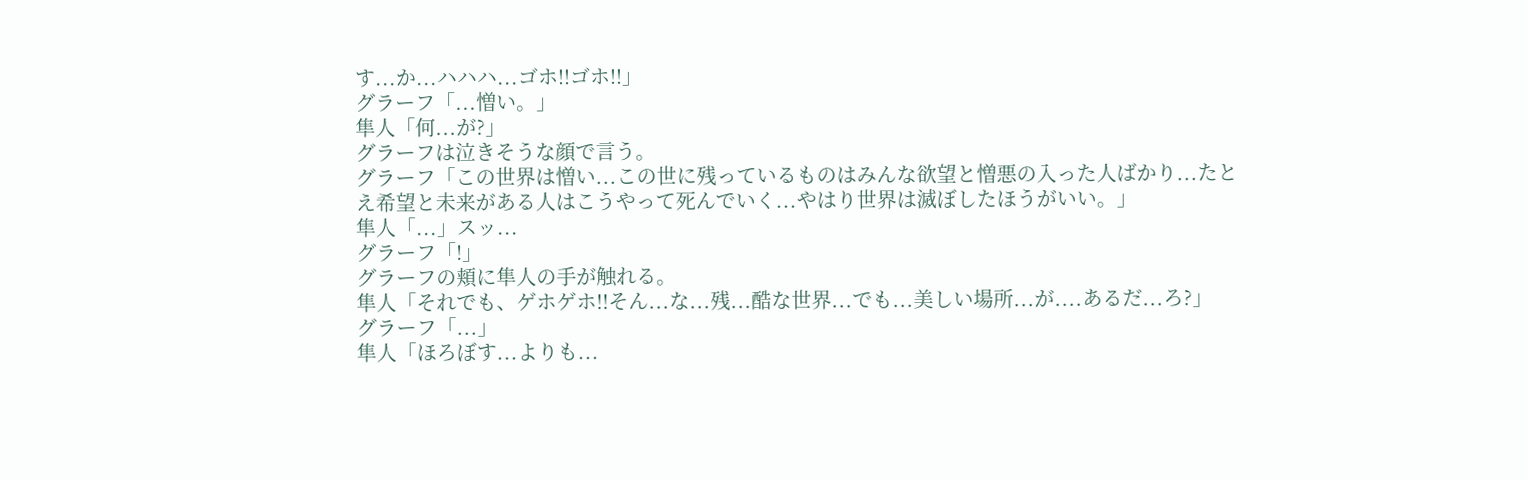す...か...ハハハ...ゴホ!!ゴホ!!」
グラーフ「...憎い。」
隼人「何...が?」
グラーフは泣きそうな顔で言う。
グラーフ「この世界は憎い...この世に残っているものはみんな欲望と憎悪の入った人ばかり...たとえ希望と未来がある人はこうやって死んでいく...やはり世界は滅ぼしたほうがいい。」
隼人「...」スッ...
グラーフ「!」
グラーフの頬に隼人の手が触れる。
隼人「それでも、ゲホゲホ!!そん...な...残...酷な世界...でも...美しい場所...が....あるだ...ろ?」
グラーフ「...」
隼人「ほろぼす...よりも...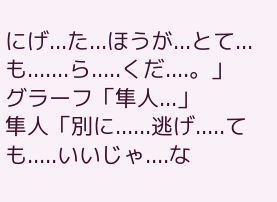にげ...た...ほうが...とて...も.......ら.....くだ....。」
グラーフ「隼人...」
隼人「別に......逃げ.....ても.....いいじゃ....な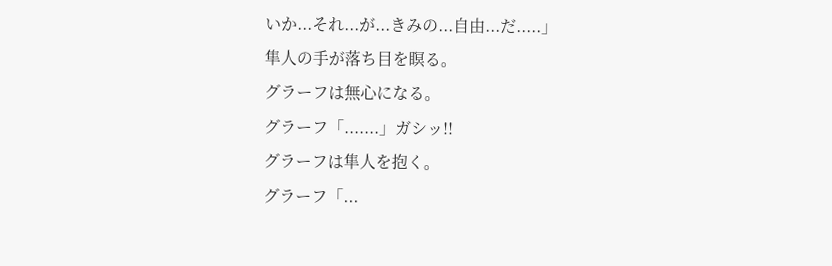いか...それ...が...きみの...自由...だ.....」
隼人の手が落ち目を瞑る。
グラーフは無心になる。
グラーフ「.......」ガシッ!!
グラーフは隼人を抱く。
グラーフ「...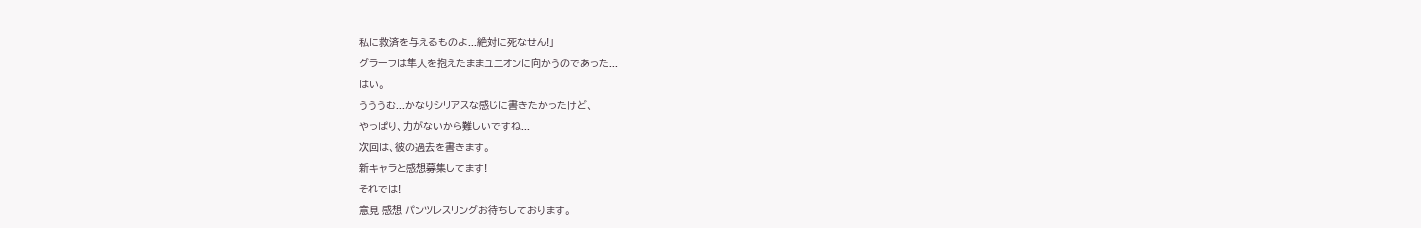私に救済を与えるものよ...絶対に死なせん!」
グラーフは隼人を抱えたままユニオンに向かうのであった...
はい。
うううむ...かなりシリアスな感じに書きたかったけど、
やっぱり、力がないから難しいですね...
次回は、彼の過去を書きます。
新キャラと感想募集してます!
それでは!
意見 感想 パンツレスリングお待ちしております。